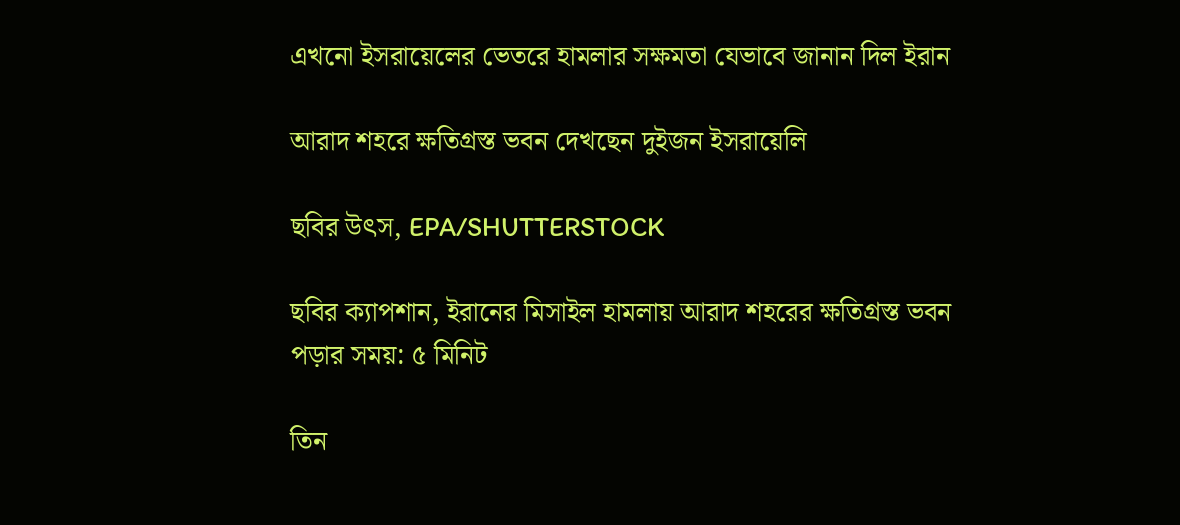এখনো ইসরায়েলের ভেতরে হামলার সক্ষমতা যেভাবে জানান দিল ইরান

আরাদ শহরে ক্ষতিগ্রস্ত ভবন দেখছেন দুইজন ইসরায়েলি

ছবির উৎস, EPA/SHUTTERSTOCK

ছবির ক্যাপশান, ইরানের মিসাইল হামলায় আরাদ শহরের ক্ষতিগ্রস্ত ভবন
পড়ার সময়: ৫ মিনিট

তিন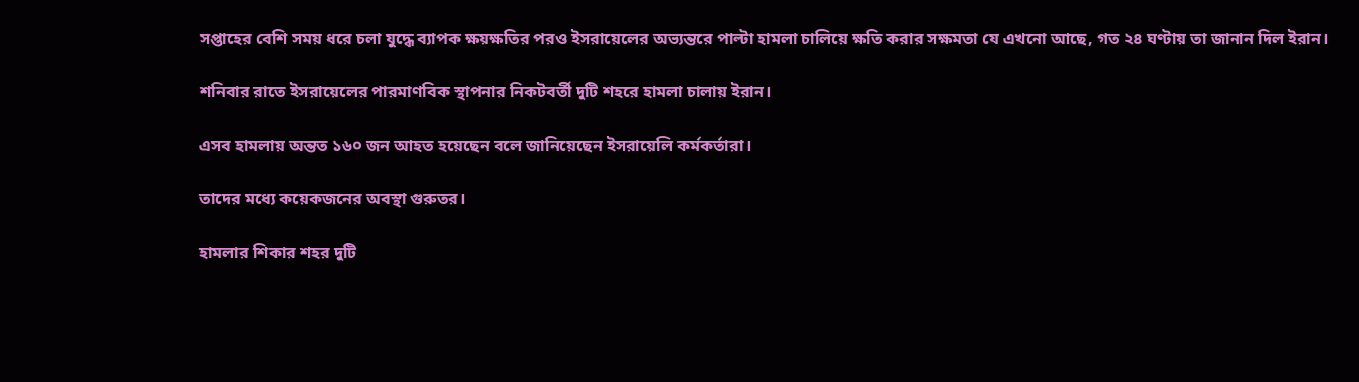সপ্তাহের বেশি সময় ধরে চলা যুদ্ধে ব্যাপক ক্ষয়ক্ষতির পরও ইসরায়েলের অভ্যন্তরে পাল্টা হামলা চালিয়ে ক্ষতি করার সক্ষমতা যে এখনো আছে, গত ২৪ ঘণ্টায় তা জানান দিল ইরান।

শনিবার রাতে ইসরায়েলের পারমাণবিক স্থাপনার নিকটবর্তী দুটি শহরে হামলা চালায় ইরান।

এসব হামলায় অন্তত ১৬০ জন আহত হয়েছেন বলে জানিয়েছেন ইসরায়েলি কর্মকর্তারা।

তাদের মধ্যে কয়েকজনের অবস্থা গুরুতর।

হামলার শিকার শহর দুটি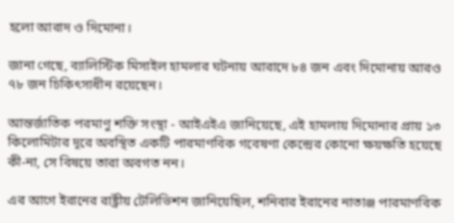হলো আরাদ ও দিমোনা।

জানা গেছে, ব্যালিস্টিক মিসাইল হামলার ঘটনায় আরাদে ৮৪ জন এবং দিমোনায় আরও ৭৮ জন চিকিৎসাধীন রয়েছেন।

আন্তর্জাতিক পরমাণু শক্তি সংস্থা - আইএইএ জানিয়েছে, এই হামলায় দিমোনার প্রায় ১৩ কিলোমিটার দূরে অবস্থিত একটি পারমাণবিক গবেষণা কেন্দ্রের কোনো ক্ষয়ক্ষতি হয়েছে কী-না, সে বিষয়ে তারা অবগত নন।

এর আগে ইরানের রাষ্ট্রীয় টেলিভিশন জানিয়েছিল, শনিবার ইরানের নাতাঞ্জ পারমাণবিক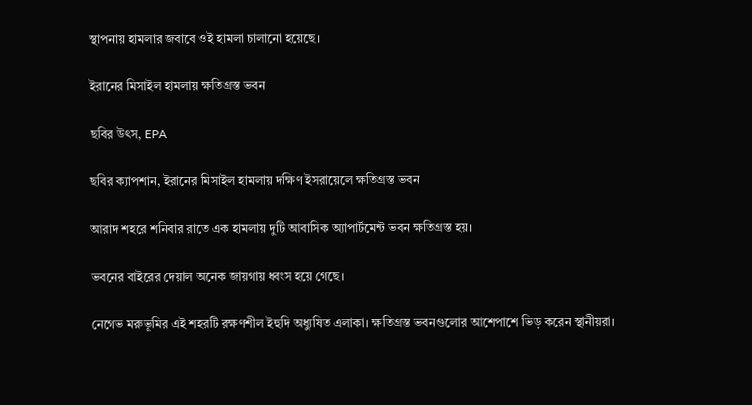স্থাপনায় হামলার জবাবে ওই হামলা চালানো হয়েছে।

ইরানের মিসাইল হামলায় ক্ষতিগ্রস্ত ভবন

ছবির উৎস, EPA

ছবির ক্যাপশান, ইরানের মিসাইল হামলায় দক্ষিণ ইসরায়েলে ক্ষতিগ্রস্ত ভবন

আরাদ শহরে শনিবার রাতে এক হামলায় দুটি আবাসিক অ্যাপার্টমেন্ট ভবন ক্ষতিগ্রস্ত হয়।

ভবনের বাইরের দেয়াল অনেক জায়গায় ধ্বংস হয়ে গেছে।

নেগেভ মরুভূমির এই শহরটি রক্ষণশীল ইহুদি অধ্যুষিত এলাকা। ক্ষতিগ্রস্ত ভবনগুলোর আশেপাশে ভিড় করেন স্থানীয়রা।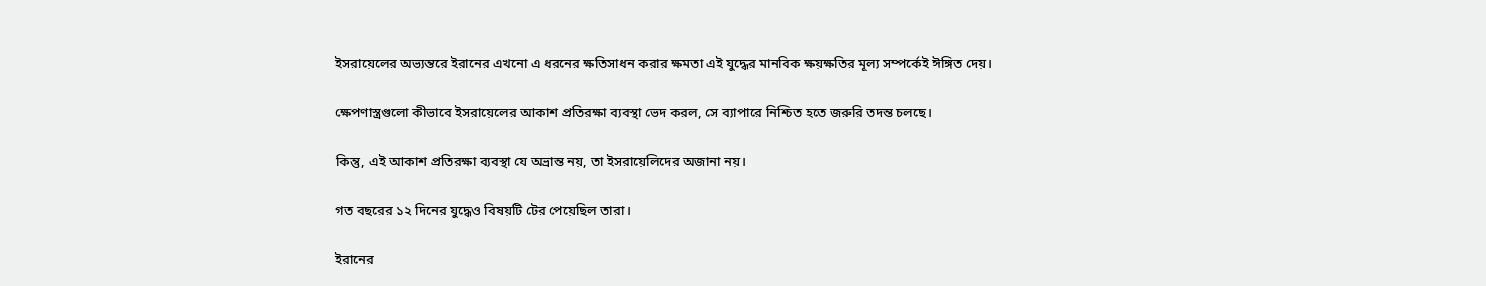ইসরায়েলের অভ্যন্তরে ইরানের এখনো এ ধরনের ক্ষতিসাধন করার ক্ষমতা এই যুদ্ধের মানবিক ক্ষয়ক্ষতির মূল্য সম্পর্কেই ঈঙ্গিত দেয়।

ক্ষেপণাস্ত্রগুলো কীভাবে ইসরায়েলের আকাশ প্রতিরক্ষা ব্যবস্থা ভেদ করল, সে ব্যাপারে নিশ্চিত হতে জরুরি তদন্ত চলছে।

কিন্তু, এই আকাশ প্রতিরক্ষা ব্যবস্থা যে অভ্রান্ত নয়, তা ইসরায়েলিদের অজানা নয়।

গত বছরের ১২ দিনের যুদ্ধেও বিষয়টি টের পেয়েছিল তারা।

ইরানের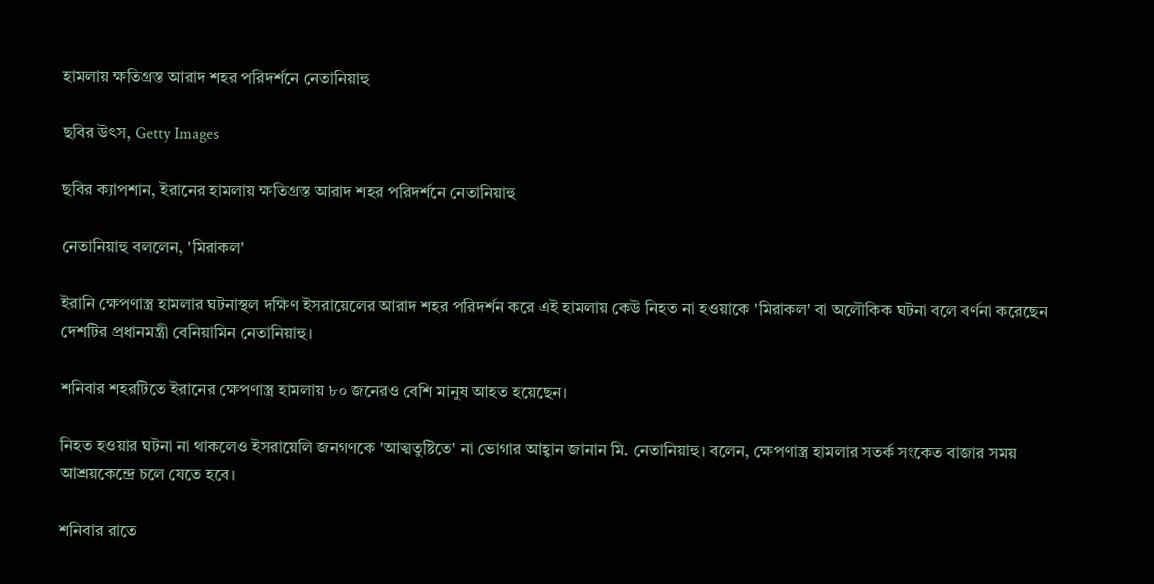হামলায় ক্ষতিগ্রস্ত আরাদ শহর পরিদর্শনে নেতানিয়াহু

ছবির উৎস, Getty Images

ছবির ক্যাপশান, ইরানের হামলায় ক্ষতিগ্রস্ত আরাদ শহর পরিদর্শনে নেতানিয়াহু

নেতানিয়াহু বললেন, 'মিরাকল'

ইরানি ক্ষেপণাস্ত্র হামলার ঘটনাস্থল দক্ষিণ ইসরায়েলের আরাদ শহর পরিদর্শন করে এই হামলায় কেউ নিহত না হওয়াকে 'মিরাকল' বা অলৌকিক ঘটনা বলে বর্ণনা করেছেন দেশটির প্রধানমন্ত্রী বেনিয়ামিন নেতানিয়াহু।

শনিবার শহরটিতে ইরানের ক্ষেপণাস্ত্র হামলায় ৮০ জনেরও বেশি মানুষ আহত হয়েছেন।

নিহত হওয়ার ঘটনা না থাকলেও ইসরায়েলি জনগণকে 'আত্মতুষ্টিতে' না ভোগার আহ্বান জানান মি. নেতানিয়াহু। বলেন, ক্ষেপণাস্ত্র হামলার সতর্ক সংকেত বাজার সময় আশ্রয়কেন্দ্রে চলে যেতে হবে।

শনিবার রাতে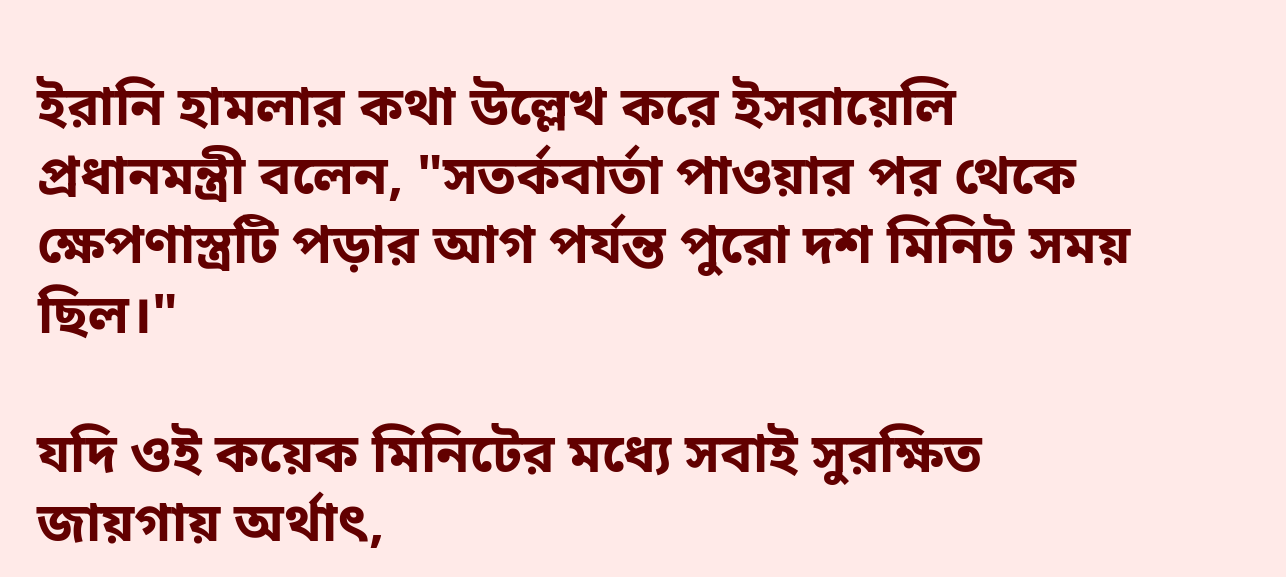ইরানি হামলার কথা উল্লেখ করে ইসরায়েলি প্রধানমন্ত্রী বলেন, "সতর্কবার্তা পাওয়ার পর থেকে ক্ষেপণাস্ত্রটি পড়ার আগ পর্যন্ত পুরো দশ মিনিট সময় ছিল।"

যদি ওই কয়েক মিনিটের মধ্যে সবাই সুরক্ষিত জায়গায় অর্থাৎ,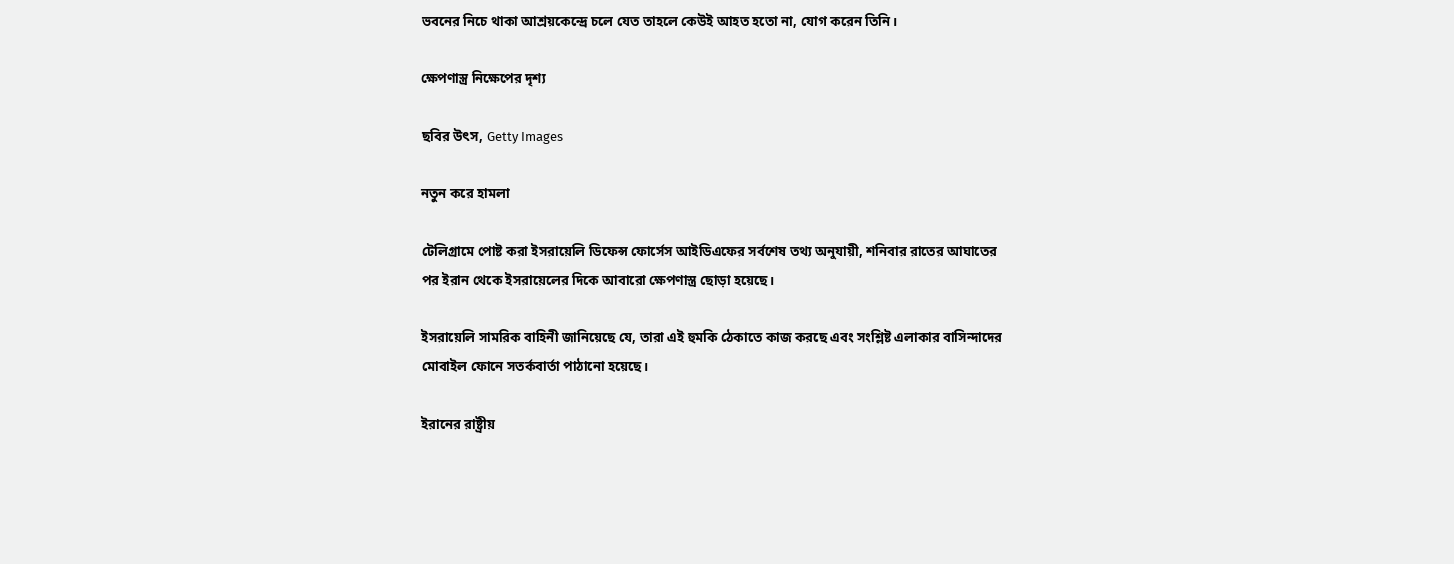ভবনের নিচে থাকা আশ্রয়কেন্দ্রে চলে যেত তাহলে কেউই আহত হতো না, যোগ করেন তিনি।

ক্ষেপণাস্ত্র নিক্ষেপের দৃশ্য

ছবির উৎস, Getty Images

নতুন করে হামলা

টেলিগ্রামে পোষ্ট করা ইসরায়েলি ডিফেন্স ফোর্সেস আইডিএফের সর্বশেষ তথ্য অনুযায়ী, শনিবার রাতের আঘাতের পর ইরান থেকে ইসরায়েলের দিকে আবারো ক্ষেপণাস্ত্র ছোড়া হয়েছে।

ইসরায়েলি সামরিক বাহিনী জানিয়েছে যে, তারা এই হুমকি ঠেকাতে কাজ করছে এবং সংশ্লিষ্ট এলাকার বাসিন্দাদের মোবাইল ফোনে সতর্কবার্তা পাঠানো হয়েছে।

ইরানের রাষ্ট্রীয়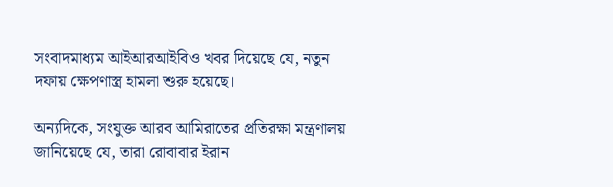সংবাদমাধ্যম আইআরআইবিও খবর দিয়েছে যে, নতুন দফায় ক্ষেপণাস্ত্র হামলা শুরু হয়েছে।

অন্যদিকে, সংযুক্ত আরব আমিরাতের প্রতিরক্ষা মন্ত্রণালয় জানিয়েছে যে, তারা রোবাবার ইরান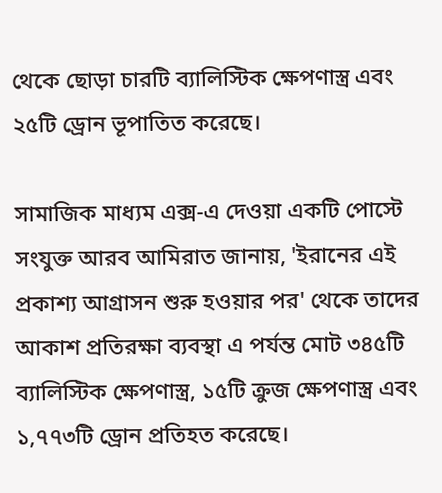থেকে ছোড়া চারটি ব্যালিস্টিক ক্ষেপণাস্ত্র এবং ২৫টি ড্রোন ভূপাতিত করেছে।

সামাজিক মাধ্যম এক্স-এ দেওয়া একটি পোস্টে সংযুক্ত আরব আমিরাত জানায়, 'ইরানের এই প্রকাশ্য আগ্রাসন শুরু হওয়ার পর' থেকে তাদের আকাশ প্রতিরক্ষা ব্যবস্থা এ পর্যন্ত মোট ৩৪৫টি ব্যালিস্টিক ক্ষেপণাস্ত্র, ১৫টি ক্রুজ ক্ষেপণাস্ত্র এবং ১,৭৭৩টি ড্রোন প্রতিহত করেছে।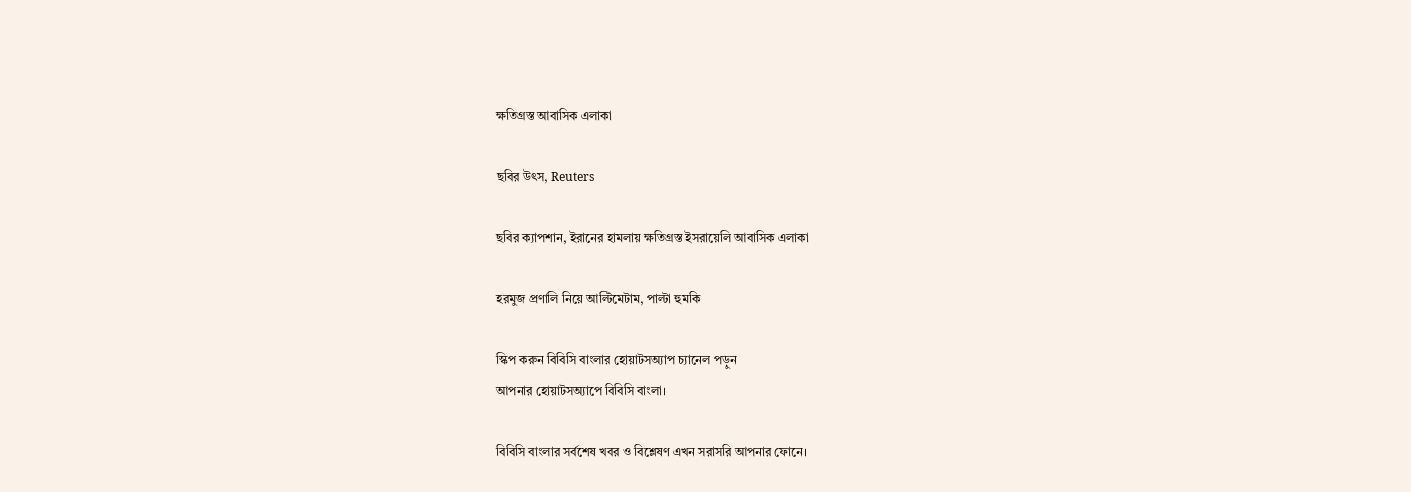ক্ষতিগ্রস্ত আবাসিক এলাকা

ছবির উৎস, Reuters

ছবির ক্যাপশান, ইরানের হামলায় ক্ষতিগ্রস্ত ইসরায়েলি আবাসিক এলাকা

হরমুজ প্রণালি নিয়ে আল্টিমেটাম, পাল্টা হুমকি

স্কিপ করুন বিবিসি বাংলার হোয়াটসঅ্যাপ চ্যানেল পড়ুন
আপনার হোয়াটসঅ্যাপে বিবিসি বাংলা।

বিবিসি বাংলার সর্বশেষ খবর ও বিশ্লেষণ এখন সরাসরি আপনার ফোনে।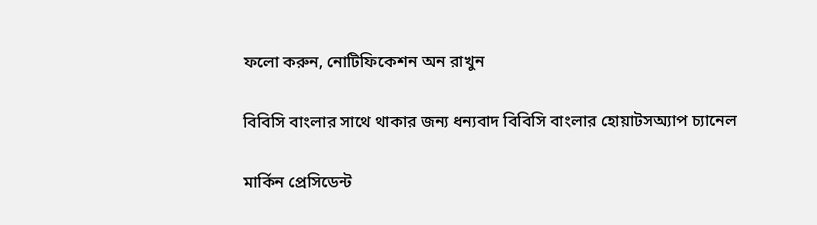ফলো করুন, নোটিফিকেশন অন রাখুন

বিবিসি বাংলার সাথে থাকার জন্য ধন্যবাদ বিবিসি বাংলার হোয়াটসঅ্যাপ চ্যানেল

মার্কিন প্রেসিডেন্ট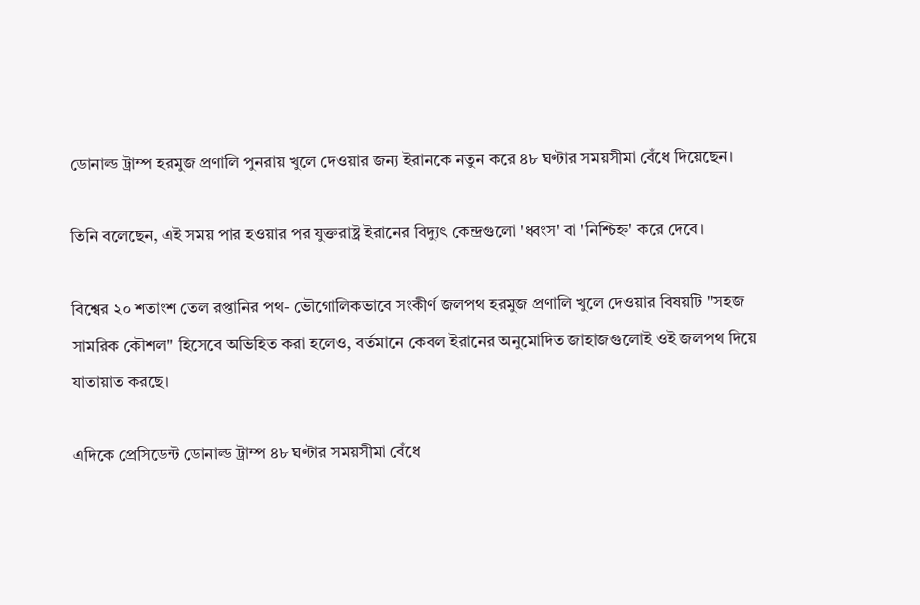ডোনাল্ড ট্রাম্প হরমুজ প্রণালি পুনরায় খুলে দেওয়ার জন্য ইরানকে নতুন করে ৪৮ ঘণ্টার সময়সীমা বেঁধে দিয়েছেন।

তিনি বলেছেন, এই সময় পার হওয়ার পর যুক্তরাষ্ট্র ইরানের বিদ্যুৎ কেন্দ্রগুলো 'ধ্বংস' বা 'নিশ্চিহ্ন' করে দেবে।

বিশ্বের ২০ শতাংশ তেল রপ্তানির পথ- ভৌগোলিকভাবে সংকীর্ণ জলপথ হরমুজ প্রণালি খুলে দেওয়ার বিষয়টি "সহজ সামরিক কৌশল" হিসেবে অভিহিত করা হলেও, বর্তমানে কেবল ইরানের অনুমোদিত জাহাজগুলোই ওই জলপথ দিয়ে যাতায়াত করছে।

এদিকে প্রেসিডেন্ট ডোনাল্ড ট্রাম্প ৪৮ ঘণ্টার সময়সীমা বেঁধে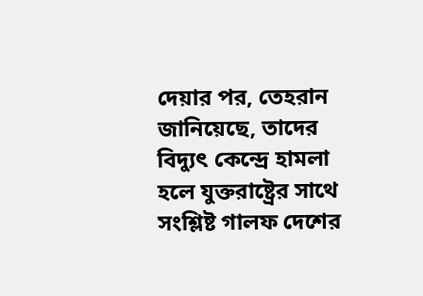দেয়ার পর, তেহরান জানিয়েছে, তাদের বিদ্যুৎ কেন্দ্রে হামলা হলে যুক্তরাষ্ট্রের সাথে সংশ্লিষ্ট গালফ দেশের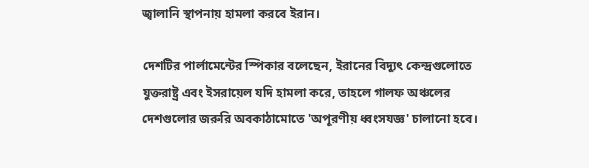জ্বালানি স্থাপনায় হামলা করবে ইরান।

দেশটির পার্লামেন্টের স্পিকার বলেছেন, ইরানের বিদ্যুৎ কেন্দ্রগুলোতে যুক্তরাষ্ট্র এবং ইসরায়েল যদি হামলা করে, তাহলে গালফ অঞ্চলের দেশগুলোর জরুরি অবকাঠামোতে 'অপূরণীয় ধ্বংসযজ্ঞ' চালানো হবে।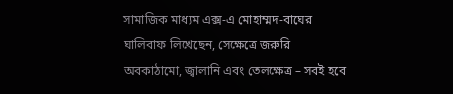সামাজিক মাধ্যম এক্স-এ মোহাম্মদ-বাঘের ঘালিবাফ লিখেছেন, সেক্ষেত্রে জরুরি অবকাঠামো, জ্বালানি এবং তেলক্ষেত্র – সবই হবে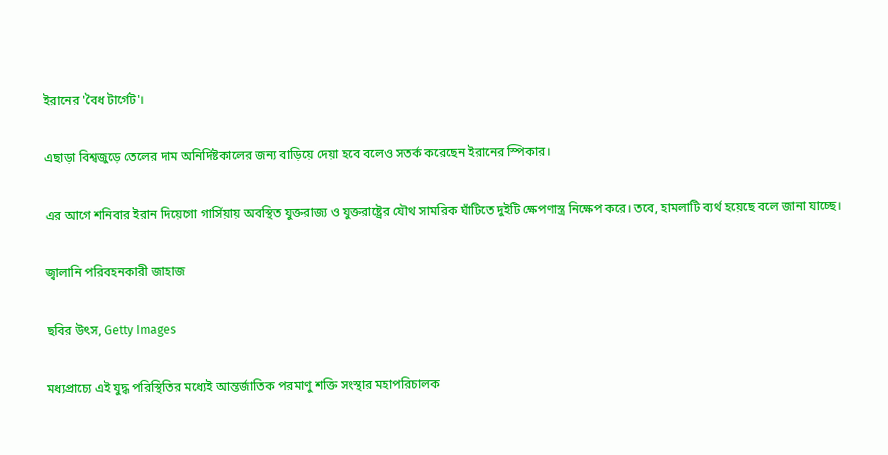ইরানের 'বৈধ টার্গেট'।

এছাড়া বিশ্বজুড়ে তেলের দাম অনির্দিষ্টকালের জন্য বাড়িয়ে দেয়া হবে বলেও সতর্ক করেছেন ইরানের স্পিকার।

এর আগে শনিবার ইরান দিয়েগো গার্সিয়ায় অবস্থিত যুক্তরাজ্য ও যুক্তরাষ্ট্রের যৌথ সামরিক ঘাঁটিতে দুইটি ক্ষেপণাস্ত্র নিক্ষেপ করে। তবে, হামলাটি ব্যর্থ হয়েছে বলে জানা যাচ্ছে।

জ্বালানি পরিবহনকারী জাহাজ

ছবির উৎস, Getty Images

মধ্যপ্রাচ্যে এই যুদ্ধ পরিস্থিতির মধ্যেই আন্তর্জাতিক পরমাণু শক্তি সংস্থার মহাপরিচালক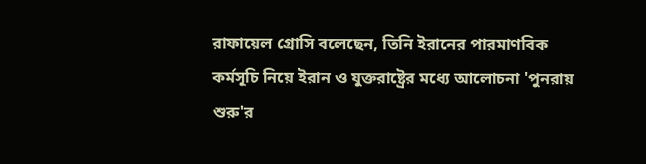রাফায়েল গ্রোসি বলেছেন, তিনি ইরানের পারমাণবিক কর্মসূচি নিয়ে ইরান ও যুক্তরাষ্ট্রের মধ্যে আলোচনা 'পুনরায় শুরু'র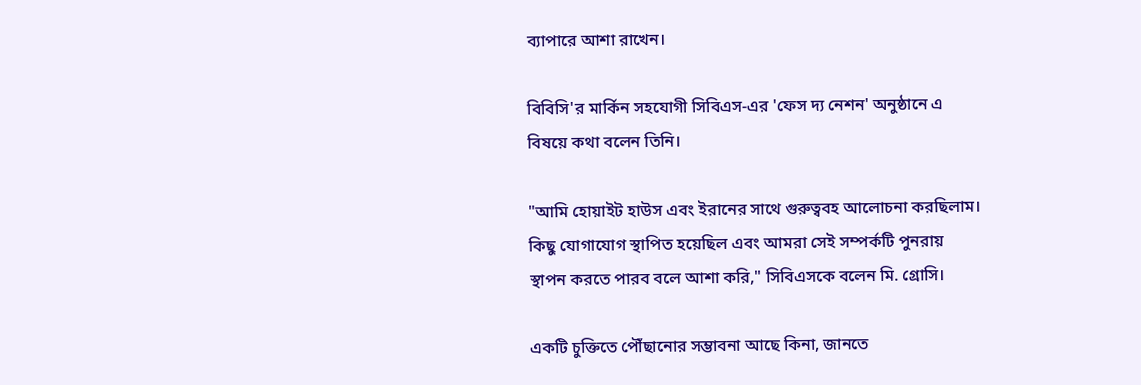ব্যাপারে আশা রাখেন।

বিবিসি'র মার্কিন সহযোগী সিবিএস-এর 'ফেস দ্য নেশন' অনুষ্ঠানে এ বিষয়ে কথা বলেন তিনি।

"আমি হোয়াইট হাউস এবং ইরানের সাথে গুরুত্ববহ আলোচনা করছিলাম। কিছু যোগাযোগ স্থাপিত হয়েছিল এবং আমরা সেই সম্পর্কটি পুনরায় স্থাপন করতে পারব বলে আশা করি," সিবিএসকে বলেন মি. গ্রোসি।

একটি চুক্তিতে পৌঁছানোর সম্ভাবনা আছে কিনা, জানতে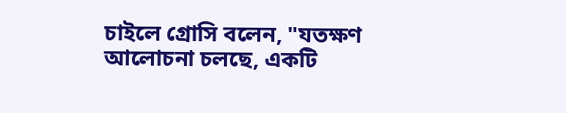চাইলে গ্রোসি বলেন, "যতক্ষণ আলোচনা চলছে, একটি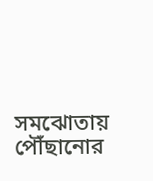সমঝোতায় পৌঁছানোর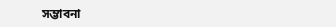সম্ভাবনা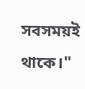সবসময়ই থাকে।"